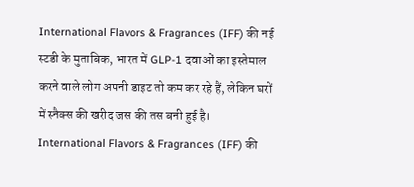International Flavors & Fragrances (IFF) की नई स्टडी के मुताबिक, भारत में GLP-1 दवाओं का इस्तेमाल करने वाले लोग अपनी डाइट तो कम कर रहे हैं, लेकिन घरों में स्नैक्स की खरीद जस की तस बनी हुई है।
International Flavors & Fragrances (IFF) की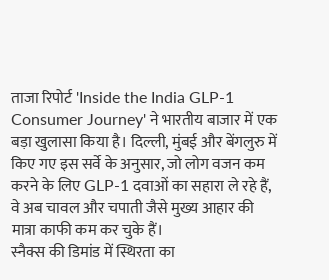ताजा रिपोर्ट 'Inside the India GLP-1 Consumer Journey' ने भारतीय बाजार में एक बड़ा खुलासा किया है। दिल्ली, मुंबई और बेंगलुरु में किए गए इस सर्वे के अनुसार, जो लोग वजन कम करने के लिए GLP-1 दवाओं का सहारा ले रहे हैं, वे अब चावल और चपाती जैसे मुख्य आहार की मात्रा काफी कम कर चुके हैं।
स्नैक्स की डिमांड में स्थिरता का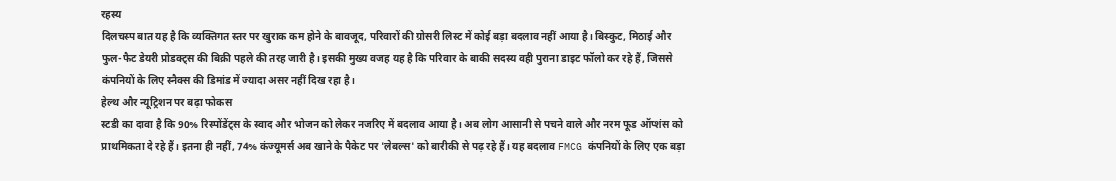रहस्य
दिलचस्प बात यह है कि व्यक्तिगत स्तर पर खुराक कम होने के बावजूद, परिवारों की ग्रोसरी लिस्ट में कोई बड़ा बदलाव नहीं आया है। बिस्कुट, मिठाई और फुल-फैट डेयरी प्रोडक्ट्स की बिक्री पहले की तरह जारी है। इसकी मुख्य वजह यह है कि परिवार के बाकी सदस्य वही पुराना डाइट फॉलो कर रहे हैं, जिससे कंपनियों के लिए स्नैक्स की डिमांड में ज्यादा असर नहीं दिख रहा है।
हेल्थ और न्यूट्रिशन पर बढ़ा फोकस
स्टडी का दावा है कि 90% रिस्पोंडेंट्स के स्वाद और भोजन को लेकर नजरिए में बदलाव आया है। अब लोग आसानी से पचने वाले और नरम फूड ऑप्शंस को प्राथमिकता दे रहे हैं। इतना ही नहीं, 74% कंज्यूमर्स अब खाने के पैकेट पर 'लेबल्स' को बारीकी से पढ़ रहे हैं। यह बदलाव FMCG कंपनियों के लिए एक बड़ा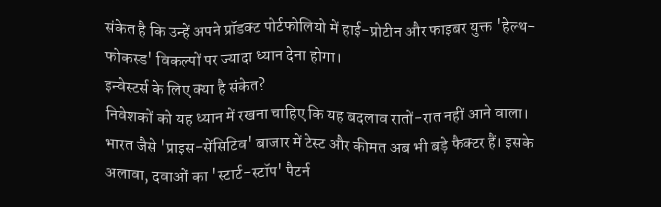संकेत है कि उन्हें अपने प्रॉडक्ट पोर्टफोलियो में हाई-प्रोटीन और फाइबर युक्त 'हेल्थ-फोकस्ड' विकल्पों पर ज्यादा ध्यान देना होगा।
इन्वेस्टर्स के लिए क्या है संकेत?
निवेशकों को यह ध्यान में रखना चाहिए कि यह बदलाव रातों-रात नहीं आने वाला। भारत जैसे 'प्राइस-सेंसिटिव' बाजार में टेस्ट और कीमत अब भी बड़े फैक्टर हैं। इसके अलावा, दवाओं का 'स्टार्ट-स्टॉप' पैटर्न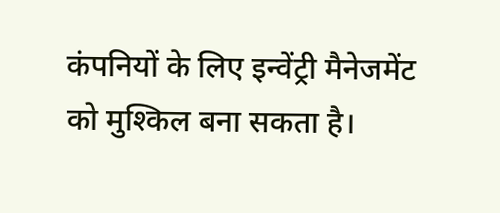कंपनियों के लिए इन्वेंट्री मैनेजमेंट को मुश्किल बना सकता है।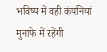भविष्य में वही कंपनियां मुनाफे में रहेंगी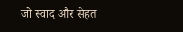जो स्वाद और सेहत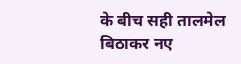के बीच सही तालमेल बिठाकर नए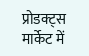प्रोडक्ट्स मार्केट में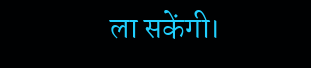ला सकेंगी।